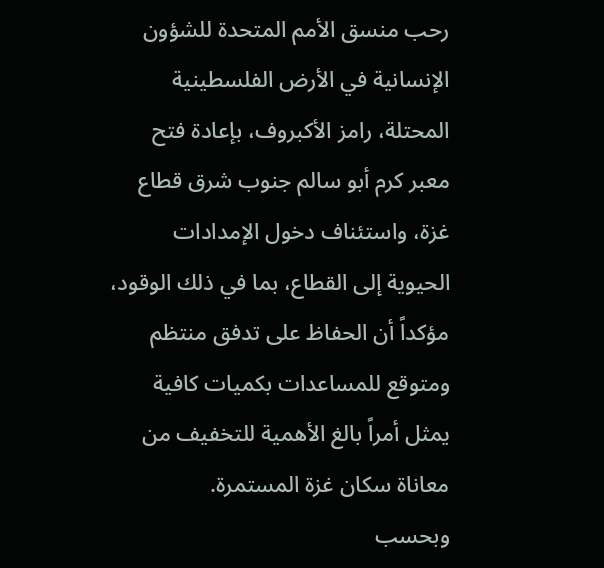رحب منسق الأمم المتحدة للشؤون الإنسانية في الأرض الفلسطينية المحتلة، رامز الأكبروف، بإعادة فتح معبر كرم أبو سالم جنوب شرق قطاع غزة، واستئناف دخول الإمدادات الحيوية إلى القطاع، بما في ذلك الوقود، مؤكداً أن الحفاظ على تدفق منتظم ومتوقع للمساعدات بكميات كافية يمثل أمراً بالغ الأهمية للتخفيف من معاناة سكان غزة المستمرة.
وبحسب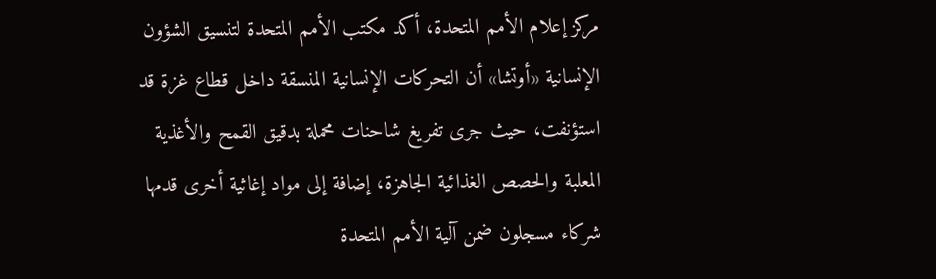مركز إعلام الأمم المتحدة، أكد مكتب الأمم المتحدة لتنسيق الشؤون الإنسانية «أوتشا» أن التحركات الإنسانية المنسقة داخل قطاع غزة قد استؤنفت، حيث جرى تفريغ شاحنات محملة بدقيق القمح والأغذية المعلبة والحصص الغذائية الجاهزة، إضافة إلى مواد إغاثية أخرى قدمها شركاء مسجلون ضمن آلية الأمم المتحدة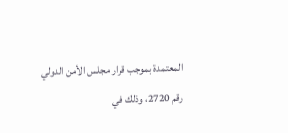المعتمدة بموجب قرار مجلس الأمن الدولي رقم 2720، وذلك في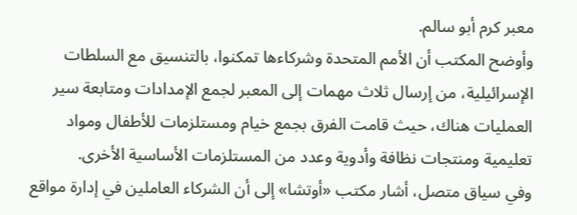معبر كرم أبو سالم.
وأوضح المكتب أن الأمم المتحدة وشركاءها تمكنوا، بالتنسيق مع السلطات الإسرائيلية، من إرسال ثلاث مهمات إلى المعبر لجمع الإمدادات ومتابعة سير العمليات هناك، حيث قامت الفرق بجمع خيام ومستلزمات للأطفال ومواد تعليمية ومنتجات نظافة وأدوية وعدد من المستلزمات الأساسية الأخرى.
وفي سياق متصل، أشار مكتب «أوتشا» إلى أن الشركاء العاملين في إدارة مواقع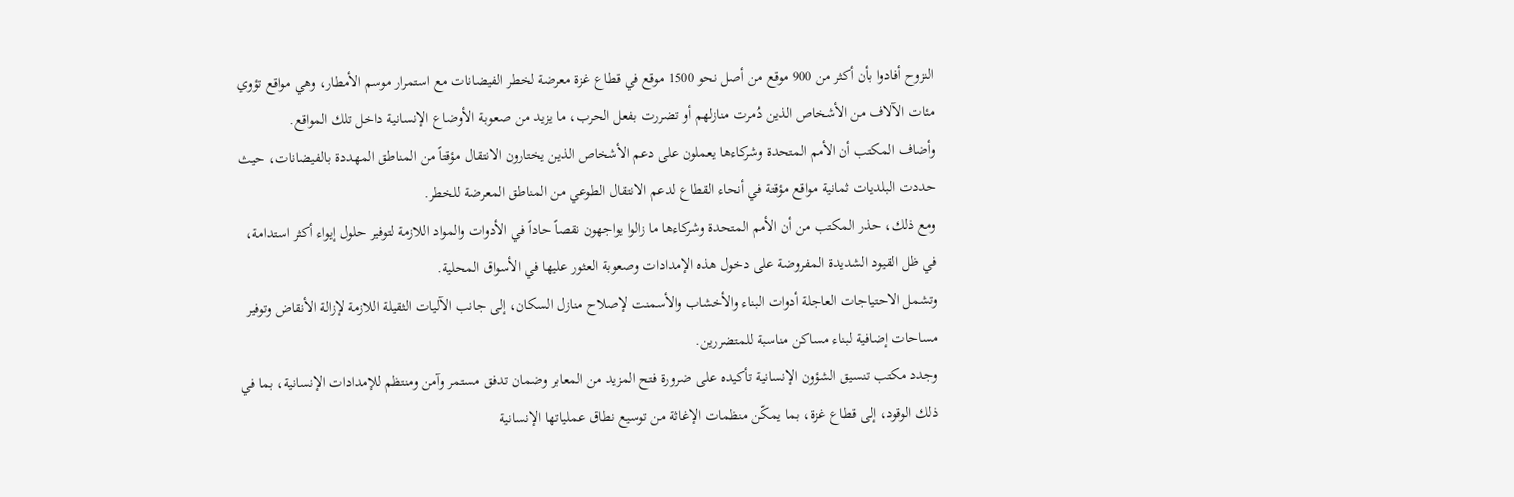النزوح أفادوا بأن أكثر من 900 موقع من أصل نحو 1500 موقع في قطاع غزة معرضة لخطر الفيضانات مع استمرار موسم الأمطار، وهي مواقع تؤوي مئات الآلاف من الأشخاص الذين دُمرت منازلهم أو تضررت بفعل الحرب، ما يزيد من صعوبة الأوضاع الإنسانية داخل تلك المواقع.
وأضاف المكتب أن الأمم المتحدة وشركاءها يعملون على دعم الأشخاص الذين يختارون الانتقال مؤقتاً من المناطق المهددة بالفيضانات، حيث حددت البلديات ثمانية مواقع مؤقتة في أنحاء القطاع لدعم الانتقال الطوعي من المناطق المعرضة للخطر.
ومع ذلك، حذر المكتب من أن الأمم المتحدة وشركاءها ما زالوا يواجهون نقصاً حاداً في الأدوات والمواد اللازمة لتوفير حلول إيواء أكثر استدامة، في ظل القيود الشديدة المفروضة على دخول هذه الإمدادات وصعوبة العثور عليها في الأسواق المحلية.
وتشمل الاحتياجات العاجلة أدوات البناء والأخشاب والأسمنت لإصلاح منازل السكان، إلى جانب الآليات الثقيلة اللازمة لإزالة الأنقاض وتوفير مساحات إضافية لبناء مساكن مناسبة للمتضررين.
وجدد مكتب تنسيق الشؤون الإنسانية تأكيده على ضرورة فتح المزيد من المعابر وضمان تدفق مستمر وآمن ومنتظم للإمدادات الإنسانية، بما في ذلك الوقود، إلى قطاع غزة، بما يمكّن منظمات الإغاثة من توسيع نطاق عملياتها الإنسانية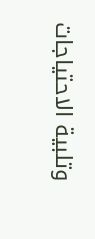وتلبية الاحتياجات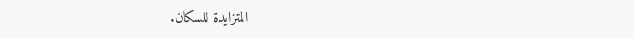المتزايدة للسكان.